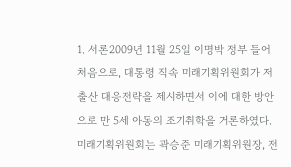1. 서론2009년 11월 25일 이명박 정부 들어 처음으로, 대통령 직속 미래기획위원회가 저 출산 대응전략을 제시하면서 이에 대한 방안으로 만 5세 아동의 조기취학을 거론하였다. 미래기획위원회는 곽승준 미래기획위원장, 전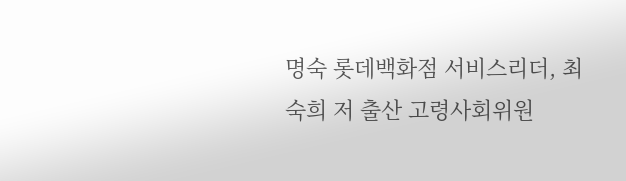명숙 롯데백화점 서비스리더, 최숙희 저 출산 고령사회위원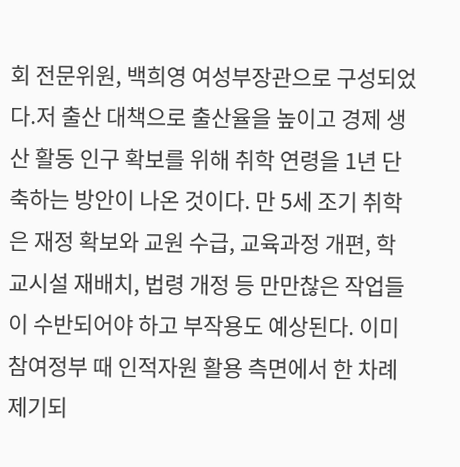회 전문위원, 백희영 여성부장관으로 구성되었다.저 출산 대책으로 출산율을 높이고 경제 생산 활동 인구 확보를 위해 취학 연령을 1년 단축하는 방안이 나온 것이다. 만 5세 조기 취학은 재정 확보와 교원 수급, 교육과정 개편, 학교시설 재배치, 법령 개정 등 만만찮은 작업들이 수반되어야 하고 부작용도 예상된다. 이미 참여정부 때 인적자원 활용 측면에서 한 차례 제기되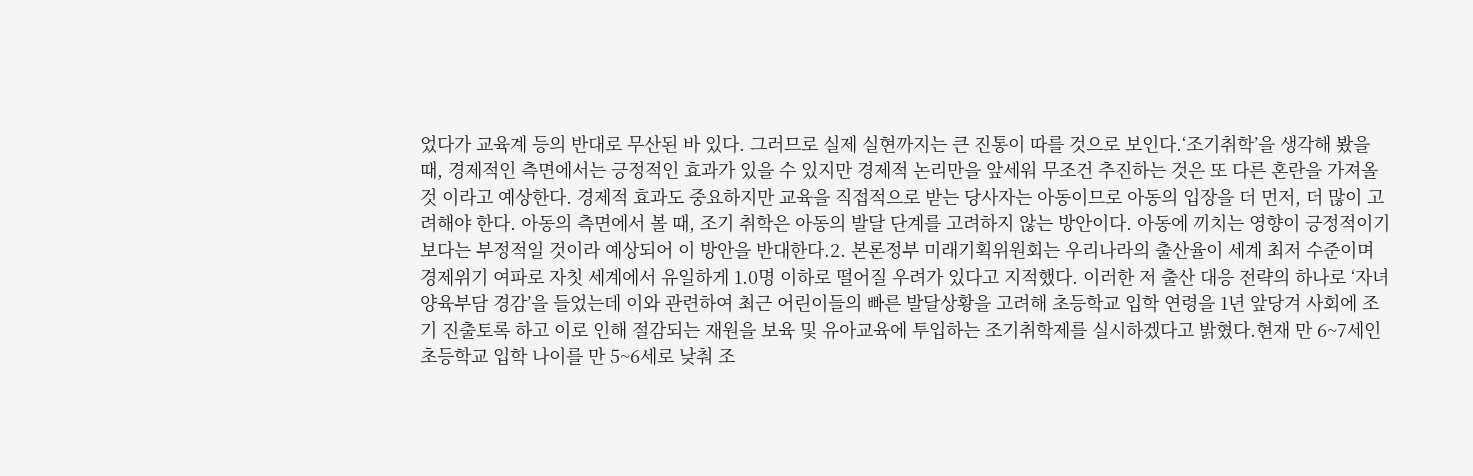었다가 교육계 등의 반대로 무산된 바 있다. 그러므로 실제 실현까지는 큰 진통이 따를 것으로 보인다.‘조기취학’을 생각해 봤을 때, 경제적인 측면에서는 긍정적인 효과가 있을 수 있지만 경제적 논리만을 앞세워 무조건 추진하는 것은 또 다른 혼란을 가져올 것 이라고 예상한다. 경제적 효과도 중요하지만 교육을 직접적으로 받는 당사자는 아동이므로 아동의 입장을 더 먼저, 더 많이 고려해야 한다. 아동의 측면에서 볼 때, 조기 취학은 아동의 발달 단계를 고려하지 않는 방안이다. 아동에 끼치는 영향이 긍정적이기보다는 부정적일 것이라 예상되어 이 방안을 반대한다.2. 본론정부 미래기획위원회는 우리나라의 출산율이 세계 최저 수준이며 경제위기 여파로 자칫 세계에서 유일하게 1.0명 이하로 떨어질 우려가 있다고 지적했다. 이러한 저 출산 대응 전략의 하나로 ‘자녀 양육부담 경감’을 들었는데 이와 관련하여 최근 어린이들의 빠른 발달상황을 고려해 초등학교 입학 연령을 1년 앞당겨 사회에 조기 진출토록 하고 이로 인해 절감되는 재원을 보육 및 유아교육에 투입하는 조기취학제를 실시하겠다고 밝혔다.현재 만 6~7세인 초등학교 입학 나이를 만 5~6세로 낮춰 조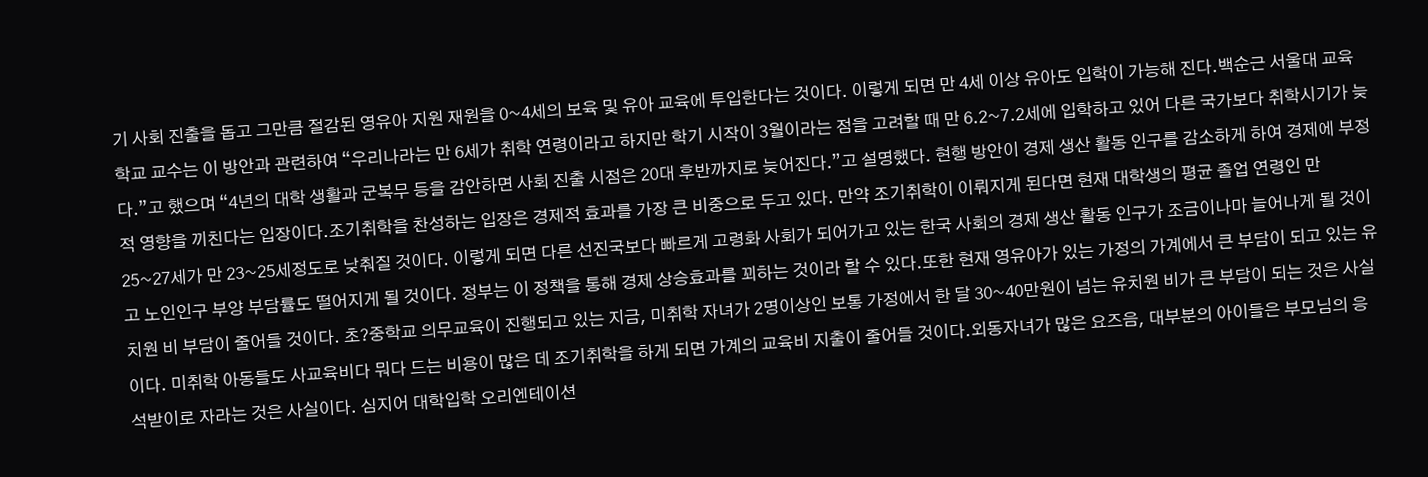기 사회 진출을 돕고 그만큼 절감된 영유아 지원 재원을 0~4세의 보육 및 유아 교육에 투입한다는 것이다. 이렇게 되면 만 4세 이상 유아도 입학이 가능해 진다.백순근 서울대 교육학교 교수는 이 방안과 관련하여 “우리나라는 만 6세가 취학 연령이라고 하지만 학기 시작이 3월이라는 점을 고려할 때 만 6.2~7.2세에 입학하고 있어 다른 국가보다 취학시기가 늦다.”고 했으며 “4년의 대학 생활과 군복무 등을 감안하면 사회 진출 시점은 20대 후반까지로 늦어진다.”고 설명했다. 현행 방안이 경제 생산 활동 인구를 감소하게 하여 경제에 부정적 영향을 끼친다는 입장이다.조기취학을 찬성하는 입장은 경제적 효과를 가장 큰 비중으로 두고 있다. 만약 조기취학이 이뤄지게 된다면 현재 대학생의 평균 졸업 연령인 만 25~27세가 만 23~25세정도로 낮춰질 것이다. 이렇게 되면 다른 선진국보다 빠르게 고령화 사회가 되어가고 있는 한국 사회의 경제 생산 활동 인구가 조금이나마 늘어나게 될 것이고 노인인구 부양 부담률도 떨어지게 될 것이다. 정부는 이 정책을 통해 경제 상승효과를 꾀하는 것이라 할 수 있다.또한 현재 영유아가 있는 가정의 가계에서 큰 부담이 되고 있는 유치원 비 부담이 줄어들 것이다. 초?중학교 의무교육이 진행되고 있는 지금, 미취학 자녀가 2명이상인 보통 가정에서 한 달 30~40만원이 넘는 유치원 비가 큰 부담이 되는 것은 사실이다. 미취학 아동들도 사교육비다 뭐다 드는 비용이 많은 데 조기취학을 하게 되면 가계의 교육비 지출이 줄어들 것이다.외동자녀가 많은 요즈음, 대부분의 아이들은 부모님의 응석받이로 자라는 것은 사실이다. 심지어 대학입학 오리엔테이션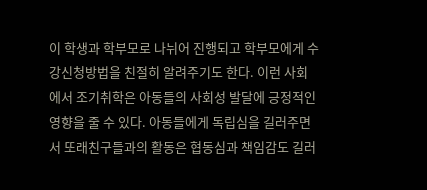이 학생과 학부모로 나뉘어 진행되고 학부모에게 수강신청방법을 친절히 알려주기도 한다. 이런 사회에서 조기취학은 아동들의 사회성 발달에 긍정적인 영향을 줄 수 있다. 아동들에게 독립심을 길러주면서 또래친구들과의 활동은 협동심과 책임감도 길러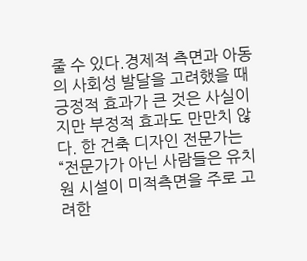줄 수 있다.경제적 측면과 아동의 사회성 발달을 고려했을 때 긍정적 효과가 큰 것은 사실이지만 부정적 효과도 만만치 않다. 한 건축 디자인 전문가는 “전문가가 아닌 사람들은 유치원 시설이 미적측면을 주로 고려한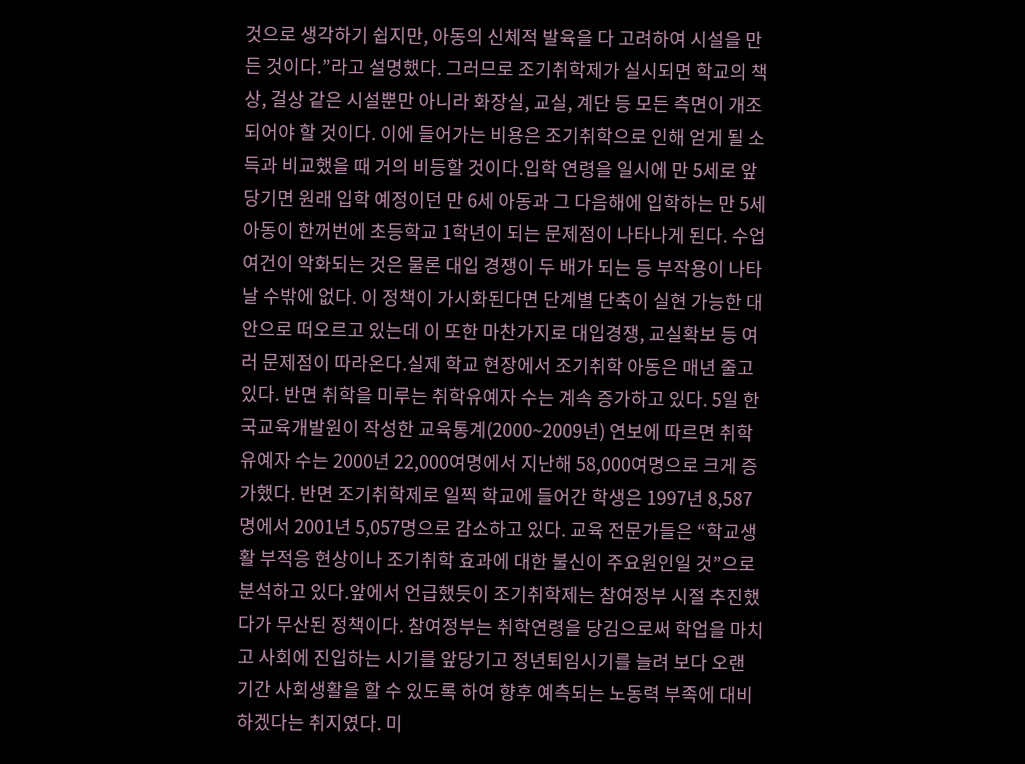것으로 생각하기 쉽지만, 아동의 신체적 발육을 다 고려하여 시설을 만든 것이다.”라고 설명했다. 그러므로 조기취학제가 실시되면 학교의 책상, 걸상 같은 시설뿐만 아니라 화장실, 교실, 계단 등 모든 측면이 개조되어야 할 것이다. 이에 들어가는 비용은 조기취학으로 인해 얻게 될 소득과 비교했을 때 거의 비등할 것이다.입학 연령을 일시에 만 5세로 앞당기면 원래 입학 예정이던 만 6세 아동과 그 다음해에 입학하는 만 5세 아동이 한꺼번에 초등학교 1학년이 되는 문제점이 나타나게 된다. 수업 여건이 악화되는 것은 물론 대입 경쟁이 두 배가 되는 등 부작용이 나타날 수밖에 없다. 이 정책이 가시화된다면 단계별 단축이 실현 가능한 대안으로 떠오르고 있는데 이 또한 마찬가지로 대입경쟁, 교실확보 등 여러 문제점이 따라온다.실제 학교 현장에서 조기취학 아동은 매년 줄고 있다. 반면 취학을 미루는 취학유예자 수는 계속 증가하고 있다. 5일 한국교육개발원이 작성한 교육통계(2000~2009년) 연보에 따르면 취학유예자 수는 2000년 22,000여명에서 지난해 58,000여명으로 크게 증가했다. 반면 조기취학제로 일찍 학교에 들어간 학생은 1997년 8,587명에서 2001년 5,057명으로 감소하고 있다. 교육 전문가들은 “학교생활 부적응 현상이나 조기취학 효과에 대한 불신이 주요원인일 것”으로 분석하고 있다.앞에서 언급했듯이 조기취학제는 참여정부 시절 추진했다가 무산된 정책이다. 참여정부는 취학연령을 당김으로써 학업을 마치고 사회에 진입하는 시기를 앞당기고 정년퇴임시기를 늘려 보다 오랜 기간 사회생활을 할 수 있도록 하여 향후 예측되는 노동력 부족에 대비하겠다는 취지였다. 미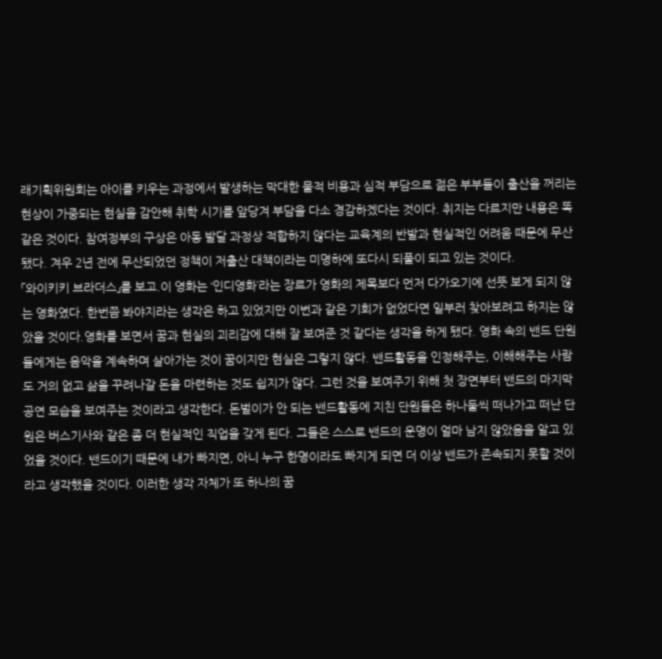래기획위원회는 아이를 키우는 과정에서 발생하는 막대한 물적 비용과 심적 부담으로 젊은 부부들이 출산을 꺼리는 현상이 가중되는 현실을 감안해 취학 시기를 앞당겨 부담을 다소 경감하겠다는 것이다. 취지는 다르지만 내용은 똑같은 것이다. 참여정부의 구상은 아동 발달 과정상 적합하지 않다는 교육계의 반발과 현실적인 어려움 때문에 무산됐다. 겨우 2년 전에 무산되었던 정책이 저출산 대책이라는 미명하에 또다시 되풀이 되고 있는 것이다.
「와이키키 브라더스」를 보고.이 영화는 ‘인디영화’라는 장르가 영화의 제목보다 먼저 다가오기에 선뜻 보게 되지 않는 영화였다. 한번쯤 봐야지라는 생각은 하고 있었지만 이번과 같은 기회가 없었다면 일부러 찾아보려고 하지는 않았을 것이다.영화를 보면서 꿈과 현실의 괴리감에 대해 잘 보여준 것 같다는 생각을 하게 됐다. 영화 속의 밴드 단원들에게는 음악을 계속하며 살아가는 것이 꿈이지만 현실은 그렇지 않다. 밴드활동을 인정해주는, 이해해주는 사람도 거의 없고 삶을 꾸려나갈 돈을 마련하는 것도 쉽지가 않다. 그런 것을 보여주기 위해 첫 장면부터 밴드의 마지막 공연 모습을 보여주는 것이라고 생각한다. 돈벌이가 안 되는 밴드활동에 지친 단원들은 하나둘씩 떠나가고 떠난 단원은 버스기사와 같은 좀 더 현실적인 직업을 갖게 된다. 그들은 스스로 밴드의 운명이 얼마 남지 않았음을 알고 있었을 것이다. 밴드이기 때문에 내가 빠지면, 아니 누구 한명이라도 빠지게 되면 더 이상 밴드가 존속되지 못할 것이라고 생각했을 것이다. 이러한 생각 자체가 또 하나의 꿈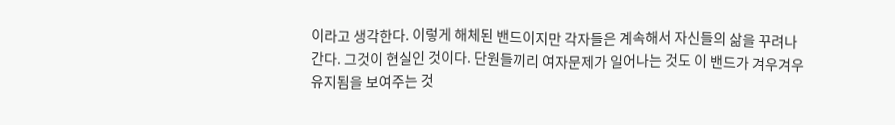이라고 생각한다. 이렇게 해체된 밴드이지만 각자들은 계속해서 자신들의 삶을 꾸려나간다. 그것이 현실인 것이다. 단원들끼리 여자문제가 일어나는 것도 이 밴드가 겨우겨우 유지됨을 보여주는 것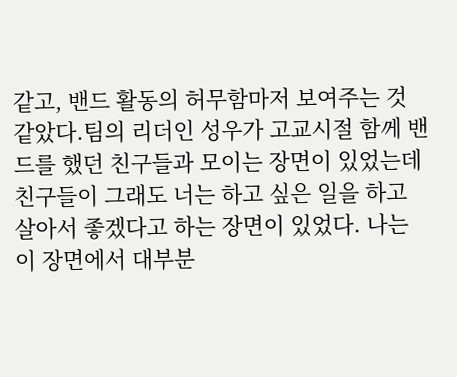같고, 밴드 활동의 허무함마저 보여주는 것 같았다.팀의 리더인 성우가 고교시절 함께 밴드를 했던 친구들과 모이는 장면이 있었는데 친구들이 그래도 너는 하고 싶은 일을 하고 살아서 좋겠다고 하는 장면이 있었다. 나는 이 장면에서 대부분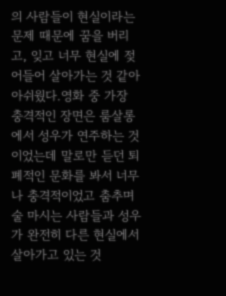의 사람들이 현실이라는 문제 때문에 꿈을 버리고, 잊고 너무 현실에 젖어들어 살아가는 것 같아 아쉬웠다.영화 중 가장 충격적인 장면은 룸살롱에서 성우가 연주하는 것이었는데 말로만 듣던 퇴폐적인 문화를 봐서 너무나 충격적이었고 춤추며 술 마시는 사람들과 성우가 완전히 다른 현실에서 살아가고 있는 것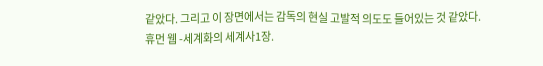같았다. 그리고 이 장면에서는 감독의 현실 고발적 의도도 들어있는 것 같았다.
휴먼 웹 -세계화의 세계사1장.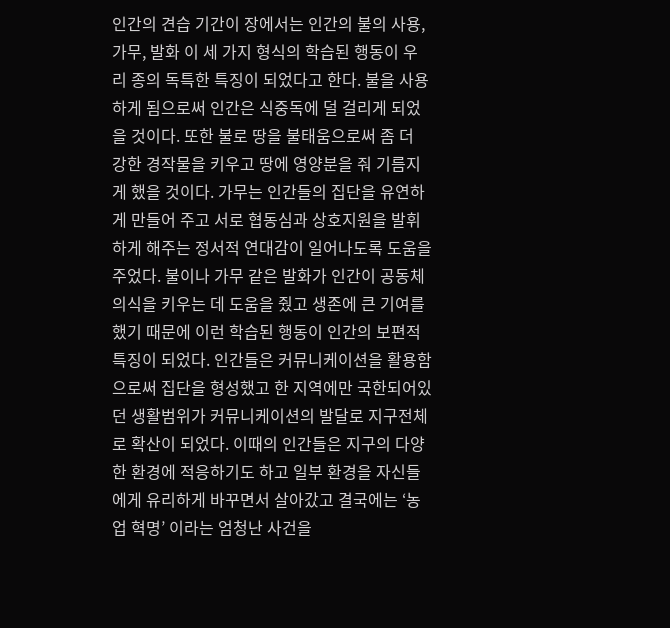인간의 견습 기간이 장에서는 인간의 불의 사용, 가무, 발화 이 세 가지 형식의 학습된 행동이 우리 종의 독특한 특징이 되었다고 한다. 불을 사용하게 됨으로써 인간은 식중독에 덜 걸리게 되었을 것이다. 또한 불로 땅을 불태움으로써 좀 더 강한 경작물을 키우고 땅에 영양분을 줘 기름지게 했을 것이다. 가무는 인간들의 집단을 유연하게 만들어 주고 서로 협동심과 상호지원을 발휘하게 해주는 정서적 연대감이 일어나도록 도움을 주었다. 불이나 가무 같은 발화가 인간이 공동체 의식을 키우는 데 도움을 줬고 생존에 큰 기여를 했기 때문에 이런 학습된 행동이 인간의 보편적 특징이 되었다. 인간들은 커뮤니케이션을 활용함으로써 집단을 형성했고 한 지역에만 국한되어있던 생활범위가 커뮤니케이션의 발달로 지구전체로 확산이 되었다. 이때의 인간들은 지구의 다양한 환경에 적응하기도 하고 일부 환경을 자신들에게 유리하게 바꾸면서 살아갔고 결국에는 ‘농업 혁명’ 이라는 엄청난 사건을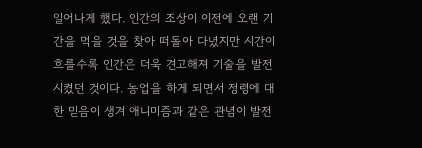일어나게 했다. 인간의 조상이 이전에 오랜 기간을 먹을 것을 찾아 떠돌아 다녔지만 시간이 흐를수록 인간은 더욱 견고해져 기술을 발전시켰던 것이다. 농업을 하게 되면서 정령에 대한 믿음이 생겨 애니미즘과 같은 관념이 발전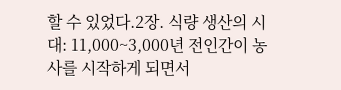할 수 있었다.2장. 식량 생산의 시대: 11,000~3,000년 전인간이 농사를 시작하게 되면서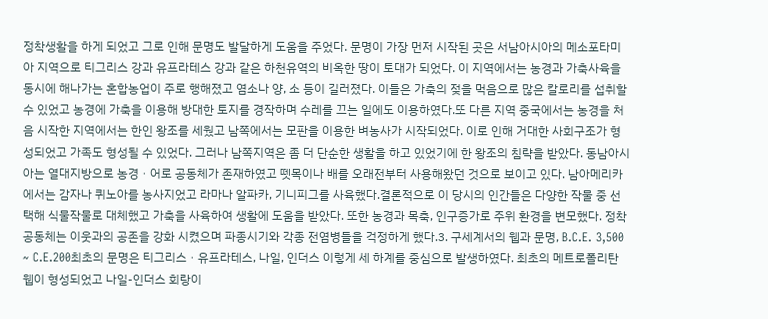정착생활을 하게 되었고 그로 인해 문명도 발달하게 도움을 주었다. 문명이 가장 먼저 시작된 곳은 서남아시아의 메소포타미아 지역으로 티그리스 강과 유프라테스 강과 같은 하천유역의 비옥한 땅이 토대가 되었다. 이 지역에서는 농경과 가축사육을 동시에 해나가는 혼합농업이 주로 행해졌고 염소나 양, 소 등이 길러졌다. 이들은 가축의 젖을 먹음으로 많은 칼로리를 섭취할 수 있었고 농경에 가축을 이용해 방대한 토지를 경작하며 수레를 끄는 일에도 이용하였다.또 다른 지역 중국에서는 농경을 처음 시작한 지역에서는 한인 왕조를 세웠고 남쪽에서는 모판을 이용한 벼농사가 시작되었다. 이로 인해 거대한 사회구조가 형성되었고 가족도 형성될 수 있었다. 그러나 남쪽지역은 좀 더 단순한 생활을 하고 있었기에 한 왕조의 침략을 받았다. 동남아시아는 열대지방으로 농경ㆍ어로 공동체가 존재하였고 뗏목이나 배를 오래전부터 사용해왔던 것으로 보이고 있다. 남아메리카에서는 감자나 퀴노아를 농사지었고 라마나 알파카, 기니피그를 사육했다.결론적으로 이 당시의 인간들은 다양한 작물 중 선택해 식물작물로 대체했고 가축을 사육하여 생활에 도움을 받았다. 또한 농경과 목축, 인구증가로 주위 환경을 변모했다. 정착 공동체는 이웃과의 공존을 강화 시켰으며 파종시기와 각종 전염병들을 걱정하게 했다.3. 구세계서의 웹과 문명, B.C.E. 3,500 ~ C.E.200최초의 문명은 티그리스ㆍ유프라테스, 나일, 인더스 이렇게 세 하계를 중심으로 발생하였다. 최초의 메트로폴리탄 웹이 형성되었고 나일-인더스 회랑이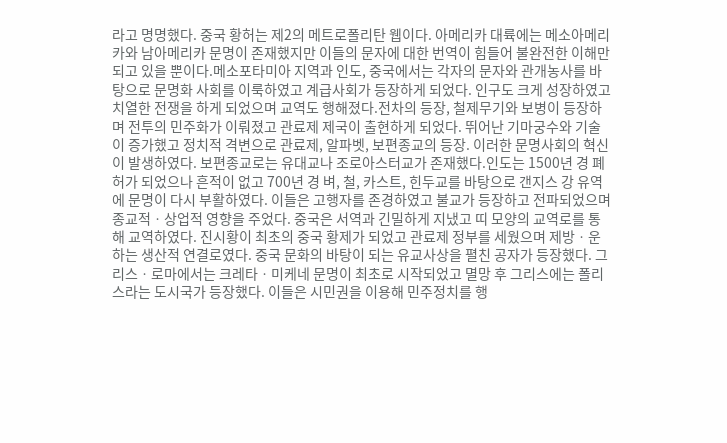라고 명명했다. 중국 황허는 제2의 메트로폴리탄 웹이다. 아메리카 대륙에는 메소아메리카와 남아메리카 문명이 존재했지만 이들의 문자에 대한 번역이 힘들어 불완전한 이해만 되고 있을 뿐이다.메소포타미아 지역과 인도, 중국에서는 각자의 문자와 관개농사를 바탕으로 문명화 사회를 이룩하였고 계급사회가 등장하게 되었다. 인구도 크게 성장하였고 치열한 전쟁을 하게 되었으며 교역도 행해졌다.전차의 등장, 철제무기와 보병이 등장하며 전투의 민주화가 이뤄졌고 관료제 제국이 출현하게 되었다. 뛰어난 기마궁수와 기술이 증가했고 정치적 격변으로 관료제, 알파벳, 보편종교의 등장. 이러한 문명사회의 혁신이 발생하였다. 보편종교로는 유대교나 조로아스터교가 존재했다.인도는 1500년 경 폐허가 되었으나 흔적이 없고 700년 경 벼, 철, 카스트, 힌두교를 바탕으로 갠지스 강 유역에 문명이 다시 부활하였다. 이들은 고행자를 존경하였고 불교가 등장하고 전파되었으며 종교적ㆍ상업적 영향을 주었다. 중국은 서역과 긴밀하게 지냈고 띠 모양의 교역로를 통해 교역하였다. 진시황이 최초의 중국 황제가 되었고 관료제 정부를 세웠으며 제방ㆍ운하는 생산적 연결로였다. 중국 문화의 바탕이 되는 유교사상을 펼친 공자가 등장했다. 그리스ㆍ로마에서는 크레타ㆍ미케네 문명이 최초로 시작되었고 멸망 후 그리스에는 폴리스라는 도시국가 등장했다. 이들은 시민권을 이용해 민주정치를 행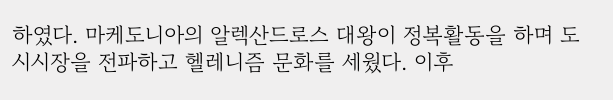하였다. 마케도니아의 알렉산드로스 대왕이 정복활동을 하며 도시시장을 전파하고 헬레니즘 문화를 세웠다. 이후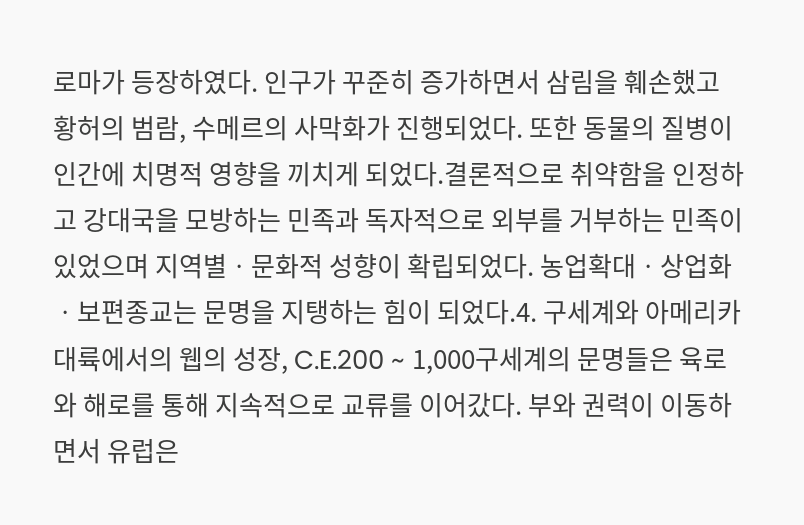로마가 등장하였다. 인구가 꾸준히 증가하면서 삼림을 훼손했고 황허의 범람, 수메르의 사막화가 진행되었다. 또한 동물의 질병이 인간에 치명적 영향을 끼치게 되었다.결론적으로 취약함을 인정하고 강대국을 모방하는 민족과 독자적으로 외부를 거부하는 민족이 있었으며 지역별ㆍ문화적 성향이 확립되었다. 농업확대ㆍ상업화ㆍ보편종교는 문명을 지탱하는 힘이 되었다.4. 구세계와 아메리카 대륙에서의 웹의 성장, C.E.200 ~ 1,000구세계의 문명들은 육로와 해로를 통해 지속적으로 교류를 이어갔다. 부와 권력이 이동하면서 유럽은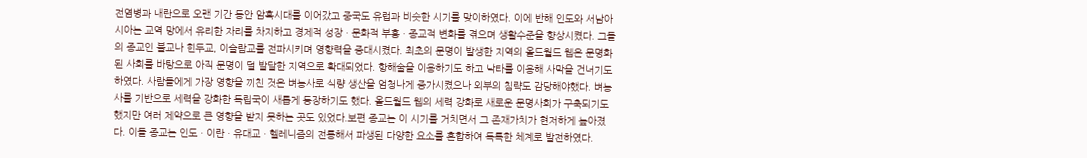전염병과 내란으로 오랜 기간 동안 암흑시대를 이어갔고 중국도 유럽과 비슷한 시기를 맞이하였다. 이에 반해 인도와 서남아시아는 교역 망에서 유리한 자리를 차지하고 경제적 성장ㆍ문화적 부흥ㆍ종교적 변화를 겪으며 생활수준을 향상시켰다. 그들의 종교인 불교나 힌두교, 이슬람교를 전파시키며 영향력을 증대시켰다. 최초의 문명이 발생한 지역의 올드월드 웹은 문명화된 사회를 바탕으로 아직 문명이 덜 발달한 지역으로 확대되었다. 항해술을 이용하기도 하고 낙타를 이용해 사막을 건너기도 하였다. 사람들에게 가장 영향을 끼친 것은 벼농사로 식량 생산을 엄청나게 증가시켰으나 외부의 침략도 감당해야했다. 벼농사를 기반으로 세력을 강화한 독립국이 새롭게 등장하기도 했다. 올드월드 웹의 세력 강화로 새로운 문명사회가 구축되기도 했지만 여러 제약으로 큰 영향을 받지 못하는 곳도 있었다.보편 종교는 이 시기를 거치면서 그 존재가치가 현저하게 높아졌다. 이들 종교는 인도ㆍ이란ㆍ유대교ㆍ헬레니즘의 전통해서 파생된 다양한 요소를 혼합하여 독특한 체계로 발전하였다.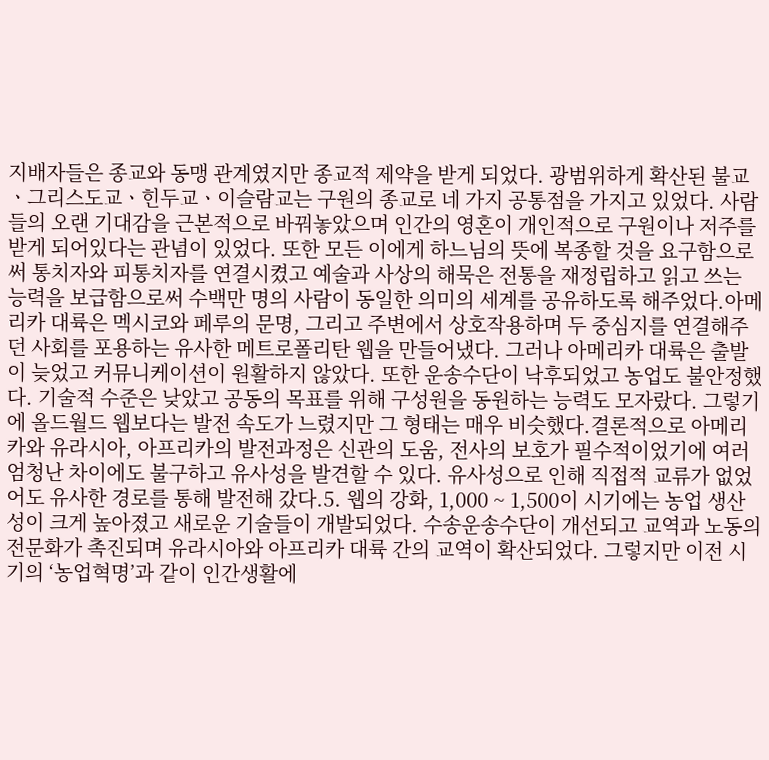지배자들은 종교와 동맹 관계였지만 종교적 제약을 받게 되었다. 광범위하게 확산된 불교ㆍ그리스도교ㆍ힌두교ㆍ이슬람교는 구원의 종교로 네 가지 공통점을 가지고 있었다. 사람들의 오랜 기대감을 근본적으로 바꿔놓았으며 인간의 영혼이 개인적으로 구원이나 저주를 받게 되어있다는 관념이 있었다. 또한 모든 이에게 하느님의 뜻에 복종할 것을 요구함으로써 통치자와 피통치자를 연결시켰고 예술과 사상의 해묵은 전통을 재정립하고 읽고 쓰는 능력을 보급함으로써 수백만 명의 사람이 동일한 의미의 세계를 공유하도록 해주었다.아메리카 대륙은 멕시코와 페루의 문명, 그리고 주변에서 상호작용하며 두 중심지를 연결해주던 사회를 포용하는 유사한 메트로폴리탄 웹을 만들어냈다. 그러나 아메리카 대륙은 출발이 늦었고 커뮤니케이션이 원활하지 않았다. 또한 운송수단이 낙후되었고 농업도 불안정했다. 기술적 수준은 낮았고 공동의 목표를 위해 구성원을 동원하는 능력도 모자랐다. 그렇기에 올드월드 웹보다는 발전 속도가 느렸지만 그 형태는 매우 비슷했다.결론적으로 아메리카와 유라시아, 아프리카의 발전과정은 신관의 도움, 전사의 보호가 필수적이었기에 여러 엄청난 차이에도 불구하고 유사성을 발견할 수 있다. 유사성으로 인해 직접적 교류가 없었어도 유사한 경로를 통해 발전해 갔다.5. 웹의 강화, 1,000 ~ 1,500이 시기에는 농업 생산성이 크게 높아졌고 새로운 기술들이 개발되었다. 수송운송수단이 개선되고 교역과 노동의 전문화가 촉진되며 유라시아와 아프리카 대륙 간의 교역이 확산되었다. 그렇지만 이전 시기의 ‘농업혁명’과 같이 인간생활에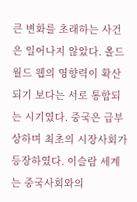큰 변화를 초래하는 사건은 일어나지 않았다. 올드월드 웹의 영향력이 확산되기 보다는 서로 통합되는 시기였다. 중국은 급부상하며 최초의 시장사회가 등장하였다. 이슬람 세계는 중국사회와의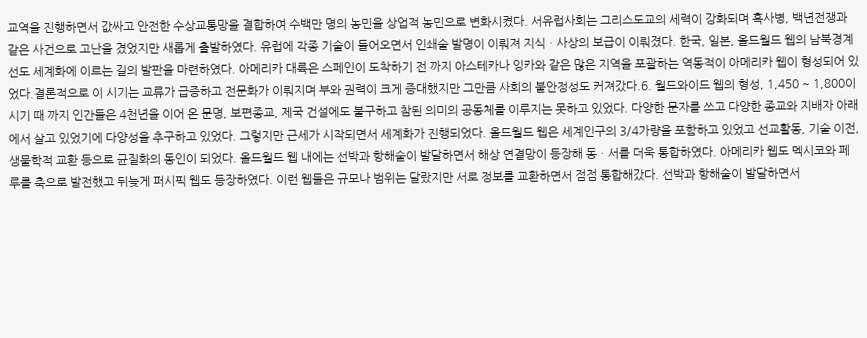교역을 진행하면서 값싸고 안전한 수상교통망을 결합하여 수백만 명의 농민을 상업적 농민으로 변화시켰다. 서유럽사회는 그리스도교의 세력이 강화되며 흑사병, 백년전쟁과 같은 사건으로 고난을 겼었지만 새롭게 출발하였다. 유럽에 각종 기술이 들어오면서 인쇄술 발명이 이뤄져 지식ㆍ사상의 보급이 이뤄졌다. 한국, 일본, 올드월드 웹의 남북경계선도 세계화에 이르는 길의 발판을 마련하였다. 아메리카 대륙은 스페인이 도착하기 전 까지 아스테카나 잉카와 같은 많은 지역을 포괄하는 역동적이 아메리카 웹이 형성되어 있었다.결론적으로 이 시기는 교류가 급증하고 전문화가 이뤄지며 부와 권력이 크게 증대했지만 그만큼 사회의 불안정성도 커져갔다.6. 월드와이드 웹의 형성, 1,450 ~ 1,800이 시기 때 까지 인간들은 4천년을 이어 온 문명, 보편종교, 제국 건설에도 불구하고 참된 의미의 공동체를 이루지는 못하고 있었다. 다양한 문자를 쓰고 다양한 종교와 지배자 아래에서 살고 있었기에 다양성을 추구하고 있었다. 그렇지만 근세가 시작되면서 세계화가 진행되었다. 올드월드 웹은 세계인구의 3/4가량을 포함하고 있었고 선교활동, 기술 이전, 생물학적 교환 등으로 균질화의 동인이 되었다. 올드월드 웹 내에는 선박과 항해술이 발달하면서 해상 연결망이 등장해 동ㆍ서를 더욱 통합하였다. 아메리카 웹도 멕시코와 페루를 축으로 발전했고 뒤늦게 퍼시픽 웹도 등장하였다. 이런 웹들은 규모나 범위는 달랐지만 서로 정보를 교환하면서 점점 통합해갔다. 선박과 항해술이 발달하면서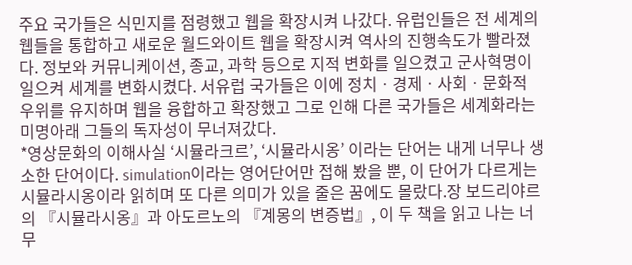주요 국가들은 식민지를 점령했고 웹을 확장시켜 나갔다. 유럽인들은 전 세계의 웹들을 통합하고 새로운 월드와이트 웹을 확장시켜 역사의 진행속도가 빨라졌다. 정보와 커뮤니케이션, 종교, 과학 등으로 지적 변화를 일으켰고 군사혁명이 일으켜 세계를 변화시켰다. 서유럽 국가들은 이에 정치ㆍ경제ㆍ사회ㆍ문화적 우위를 유지하며 웹을 융합하고 확장했고 그로 인해 다른 국가들은 세계화라는 미명아래 그들의 독자성이 무너져갔다.
*영상문화의 이해사실 ‘시뮬라크르’, ‘시뮬라시옹’ 이라는 단어는 내게 너무나 생소한 단어이다. simulation이라는 영어단어만 접해 봤을 뿐, 이 단어가 다르게는 시뮬라시옹이라 읽히며 또 다른 의미가 있을 줄은 꿈에도 몰랐다.장 보드리야르의 『시뮬라시옹』과 아도르노의 『계몽의 변증법』, 이 두 책을 읽고 나는 너무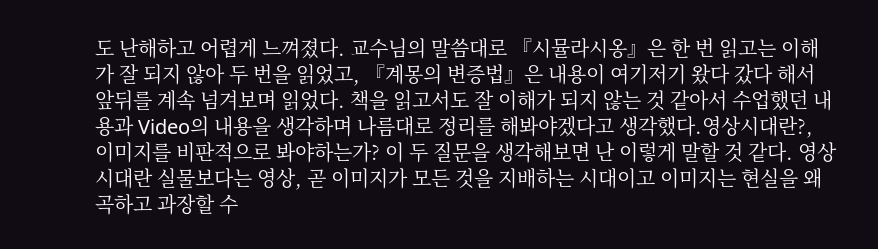도 난해하고 어렵게 느껴졌다. 교수님의 말씀대로 『시뮬라시옹』은 한 번 읽고는 이해가 잘 되지 않아 두 번을 읽었고, 『계몽의 변증법』은 내용이 여기저기 왔다 갔다 해서 앞뒤를 계속 넘겨보며 읽었다. 책을 읽고서도 잘 이해가 되지 않는 것 같아서 수업했던 내용과 Video의 내용을 생각하며 나름대로 정리를 해봐야겠다고 생각했다.영상시대란?, 이미지를 비판적으로 봐야하는가? 이 두 질문을 생각해보면 난 이렇게 말할 것 같다. 영상시대란 실물보다는 영상, 곧 이미지가 모든 것을 지배하는 시대이고 이미지는 현실을 왜곡하고 과장할 수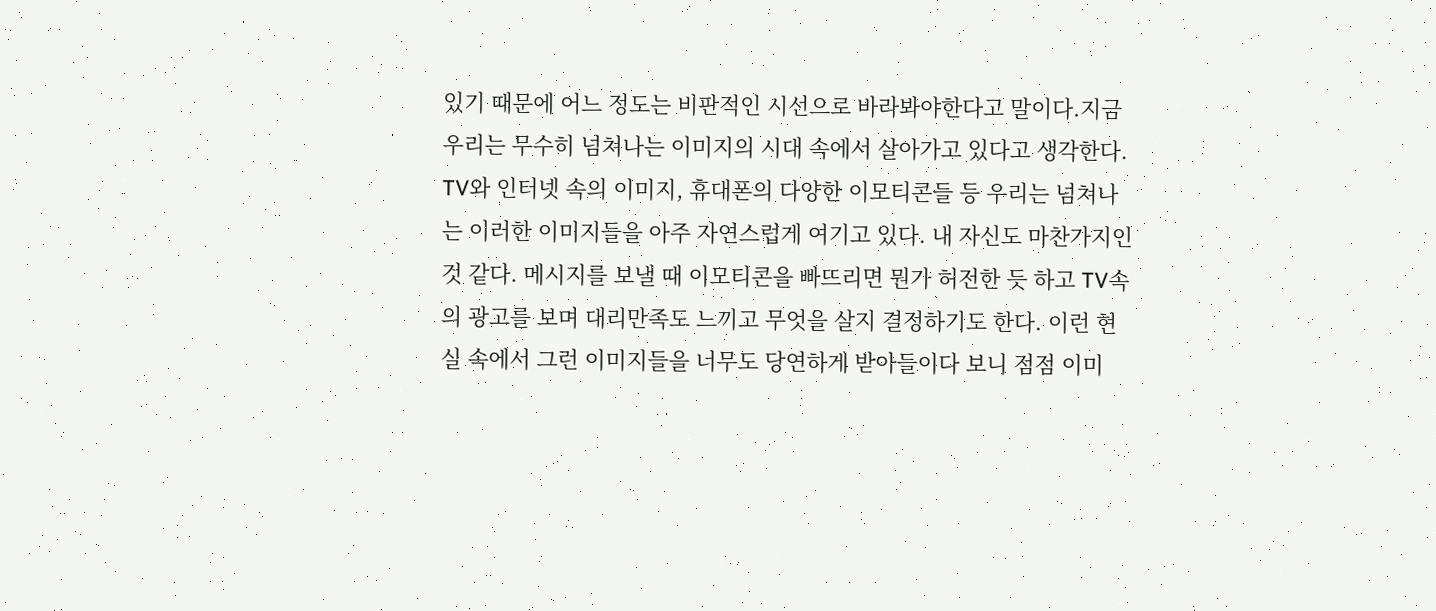있기 때문에 어느 정도는 비판적인 시선으로 바라봐야한다고 말이다.지금 우리는 무수히 넘쳐나는 이미지의 시대 속에서 살아가고 있다고 생각한다. TV와 인터넷 속의 이미지, 휴대폰의 다양한 이모티콘들 등 우리는 넘쳐나는 이러한 이미지들을 아주 자연스럽게 여기고 있다. 내 자신도 마찬가지인 것 같다. 메시지를 보낼 때 이모티콘을 빠뜨리면 뭔가 허전한 듯 하고 TV속의 광고를 보며 대리만족도 느끼고 무엇을 살지 결정하기도 한다. 이런 현실 속에서 그런 이미지들을 너무도 당연하게 받아들이다 보니 점점 이미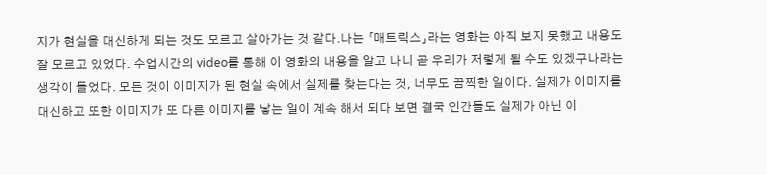지가 현실을 대신하게 되는 것도 모르고 살아가는 것 같다.나는 「매트릭스」라는 영화는 아직 보지 못했고 내용도 잘 모르고 있었다. 수업시간의 video를 통해 이 영화의 내용을 알고 나니 곧 우리가 저렇게 될 수도 있겠구나라는 생각이 들었다. 모든 것이 이미지가 된 현실 속에서 실제를 찾는다는 것, 너무도 끔찍한 일이다. 실제가 이미지를 대신하고 또한 이미지가 또 다른 이미지를 낳는 일이 계속 해서 되다 보면 결국 인간들도 실제가 아닌 이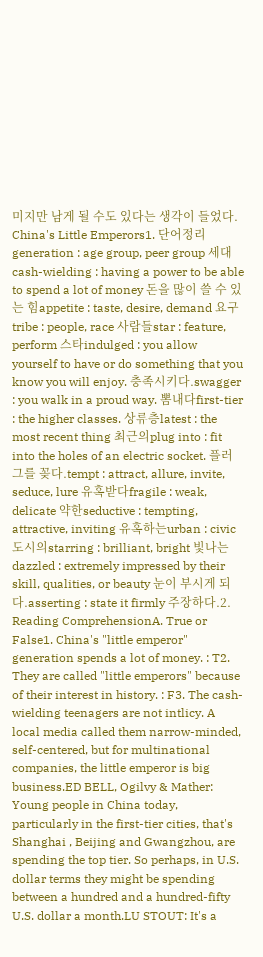미지만 남게 될 수도 있다는 생각이 들었다.
China's Little Emperors1. 단어정리generation : age group, peer group 세대cash-wielding : having a power to be able to spend a lot of money 돈을 많이 쓸 수 있는 힘appetite : taste, desire, demand 요구tribe : people, race 사람들star : feature, perform 스타indulged : you allow yourself to have or do something that you know you will enjoy. 충족시키다.swagger : you walk in a proud way. 뽐내다first-tier : the higher classes. 상류층latest : the most recent thing 최근의plug into : fit into the holes of an electric socket. 플러그를 꽂다.tempt : attract, allure, invite, seduce, lure 유혹받다fragile : weak, delicate 약한seductive : tempting, attractive, inviting 유혹하는urban : civic 도시의starring : brilliant, bright 빛나는dazzled : extremely impressed by their skill, qualities, or beauty 눈이 부시게 되다.asserting : state it firmly 주장하다.2. Reading ComprehensionA. True or False1. China's "little emperor" generation spends a lot of money. : T2. They are called "little emperors" because of their interest in history. : F3. The cash-wielding teenagers are not intlicy. A local media called them narrow-minded, self-centered, but for multinational companies, the little emperor is big business.ED BELL, Ogilvy & Mather: Young people in China today, particularly in the first-tier cities, that's Shanghai , Beijing and Gwangzhou, are spending the top tier. So perhaps, in U.S. dollar terms they might be spending between a hundred and a hundred-fifty U.S. dollar a month.LU STOUT: It's a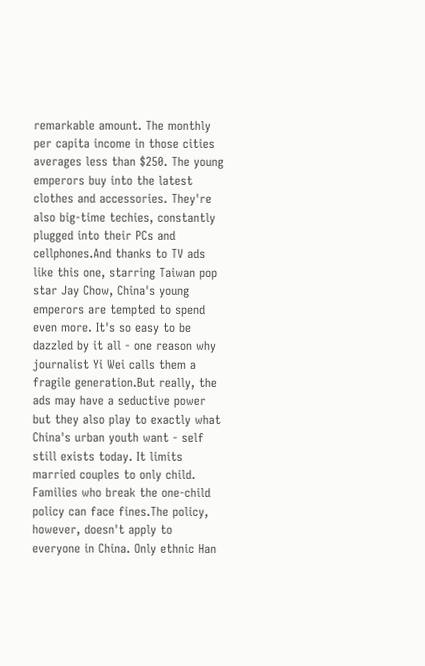remarkable amount. The monthly per capita income in those cities averages less than $250. The young emperors buy into the latest clothes and accessories. They're also big-time techies, constantly plugged into their PCs and cellphones.And thanks to TV ads like this one, starring Taiwan pop star Jay Chow, China's young emperors are tempted to spend even more. It's so easy to be dazzled by it all - one reason why journalist Yi Wei calls them a fragile generation.But really, the ads may have a seductive power but they also play to exactly what China's urban youth want - self still exists today. It limits married couples to only child. Families who break the one-child policy can face fines.The policy, however, doesn't apply to everyone in China. Only ethnic Han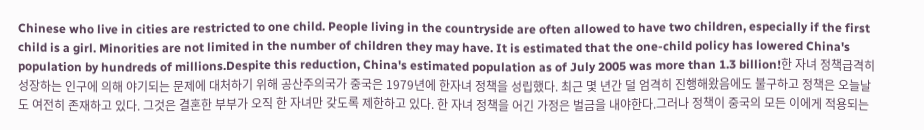Chinese who live in cities are restricted to one child. People living in the countryside are often allowed to have two children, especially if the first child is a girl. Minorities are not limited in the number of children they may have. It is estimated that the one-child policy has lowered China's population by hundreds of millions.Despite this reduction, China's estimated population as of July 2005 was more than 1.3 billion!한 자녀 정책급격히 성장하는 인구에 의해 야기되는 문제에 대처하기 위해 공산주의국가 중국은 1979년에 한자녀 정책을 성립했다. 최근 몇 년간 덜 엄격히 진행해왔음에도 불구하고 정책은 오늘날도 여전히 존재하고 있다. 그것은 결혼한 부부가 오직 한 자녀만 갖도록 제한하고 있다. 한 자녀 정책을 어긴 가정은 벌금을 내야한다.그러나 정책이 중국의 모든 이에게 적용되는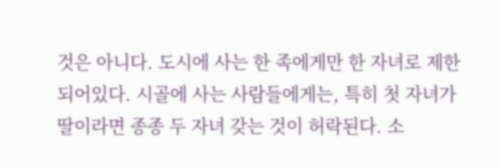것은 아니다. 도시에 사는 한 족에게만 한 자녀로 제한되어있다. 시골에 사는 사람들에게는, 특히 첫 자녀가 딸이라면 종종 두 자녀 갖는 것이 허락된다. 소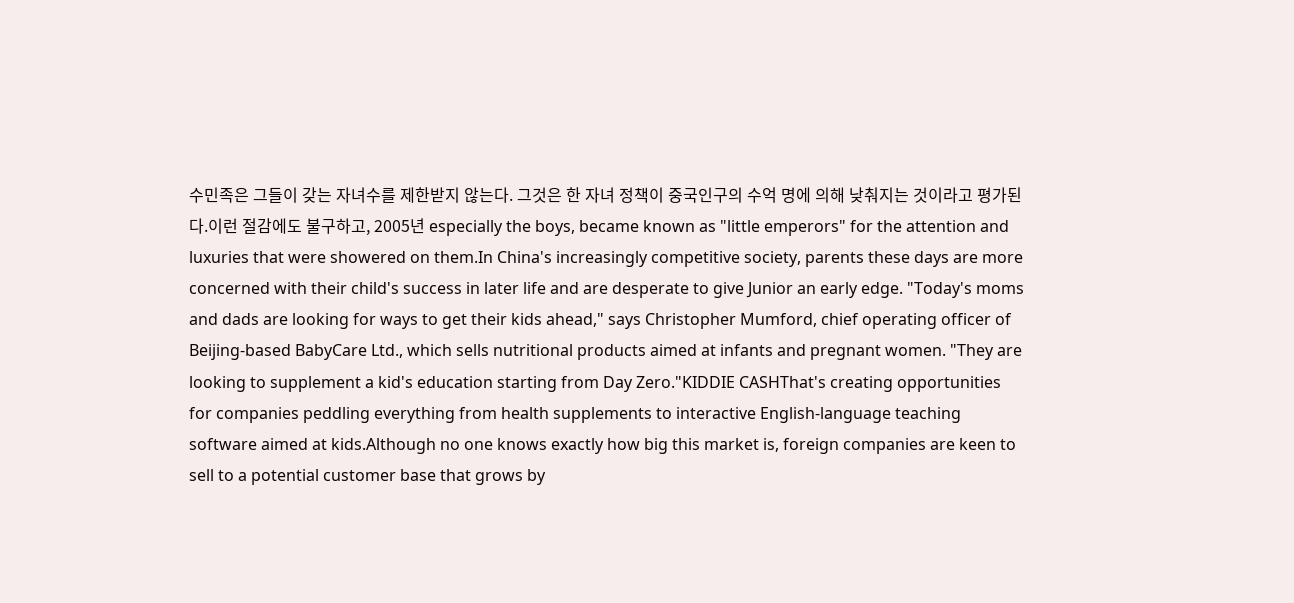수민족은 그들이 갖는 자녀수를 제한받지 않는다. 그것은 한 자녀 정책이 중국인구의 수억 명에 의해 낮춰지는 것이라고 평가된다.이런 절감에도 불구하고, 2005년 especially the boys, became known as "little emperors" for the attention and luxuries that were showered on them.In China's increasingly competitive society, parents these days are more concerned with their child's success in later life and are desperate to give Junior an early edge. "Today's moms and dads are looking for ways to get their kids ahead," says Christopher Mumford, chief operating officer of Beijing-based BabyCare Ltd., which sells nutritional products aimed at infants and pregnant women. "They are looking to supplement a kid's education starting from Day Zero."KIDDIE CASHThat's creating opportunities for companies peddling everything from health supplements to interactive English-language teaching software aimed at kids.Although no one knows exactly how big this market is, foreign companies are keen to sell to a potential customer base that grows by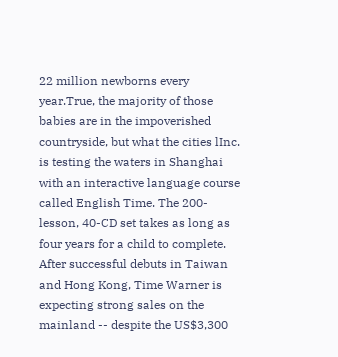22 million newborns every year.True, the majority of those babies are in the impoverished countryside, but what the cities lInc. is testing the waters in Shanghai with an interactive language course called English Time. The 200-lesson, 40-CD set takes as long as four years for a child to complete. After successful debuts in Taiwan and Hong Kong, Time Warner is expecting strong sales on the mainland -- despite the US$3,300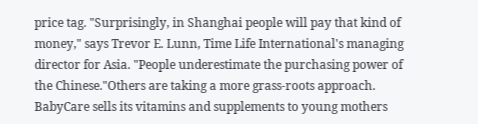price tag. "Surprisingly, in Shanghai people will pay that kind of money," says Trevor E. Lunn, Time Life International's managing director for Asia. "People underestimate the purchasing power of the Chinese."Others are taking a more grass-roots approach. BabyCare sells its vitamins and supplements to young mothers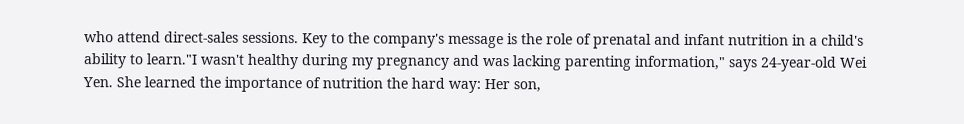who attend direct-sales sessions. Key to the company's message is the role of prenatal and infant nutrition in a child's ability to learn."I wasn't healthy during my pregnancy and was lacking parenting information," says 24-year-old Wei Yen. She learned the importance of nutrition the hard way: Her son,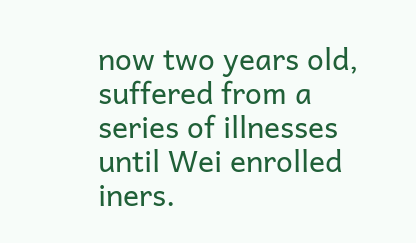now two years old, suffered from a series of illnesses until Wei enrolled iners.